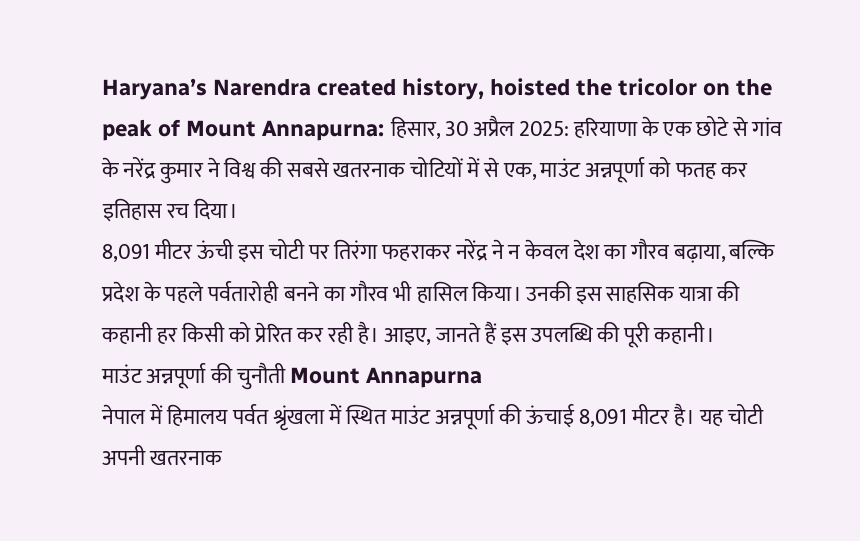Haryana’s Narendra created history, hoisted the tricolor on the peak of Mount Annapurna: हिसार, 30 अप्रैल 2025: हरियाणा के एक छोटे से गांव के नरेंद्र कुमार ने विश्व की सबसे खतरनाक चोटियों में से एक, माउंट अन्नपूर्णा को फतह कर इतिहास रच दिया।
8,091 मीटर ऊंची इस चोटी पर तिरंगा फहराकर नरेंद्र ने न केवल देश का गौरव बढ़ाया, बल्कि प्रदेश के पहले पर्वतारोही बनने का गौरव भी हासिल किया। उनकी इस साहसिक यात्रा की कहानी हर किसी को प्रेरित कर रही है। आइए, जानते हैं इस उपलब्धि की पूरी कहानी।
माउंट अन्नपूर्णा की चुनौती Mount Annapurna
नेपाल में हिमालय पर्वत श्रृंखला में स्थित माउंट अन्नपूर्णा की ऊंचाई 8,091 मीटर है। यह चोटी अपनी खतरनाक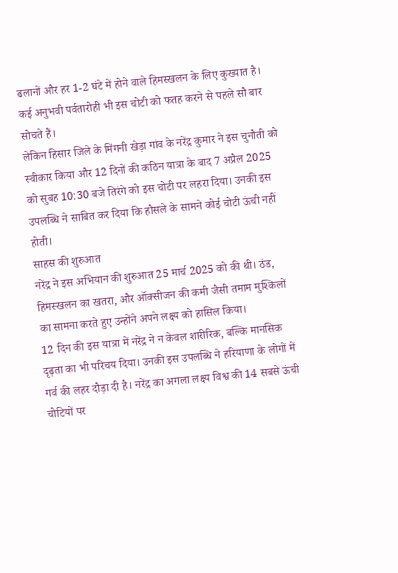ढलानों और हर 1-2 घंटे में होने वाले हिमस्खलन के लिए कुख्यात है। कई अनुभवी पर्वतारोही भी इस चोटी को फतह करने से पहले सौ बार सोचते हैं।
लेकिन हिसार जिले के मिंगनी खेड़ा गांव के नरेंद्र कुमार ने इस चुनौती को स्वीकार किया और 12 दिनों की कठिन यात्रा के बाद 7 अप्रैल 2025 को सुबह 10:30 बजे तिरंगे को इस चोटी पर लहरा दिया। उनकी इस उपलब्धि ने साबित कर दिया कि हौसले के सामने कोई चोटी ऊंची नहीं होती।
साहस की शुरुआत
नरेंद्र ने इस अभियान की शुरुआत 25 मार्च 2025 को की थी। ठंड, हिमस्खलन का खतरा, और ऑक्सीजन की कमी जैसी तमाम मुश्किलों का सामना करते हुए उन्होंने अपने लक्ष्य को हासिल किया।
12 दिन की इस यात्रा में नरेंद्र ने न केवल शारीरिक, बल्कि मानसिक दृढ़ता का भी परिचय दिया। उनकी इस उपलब्धि ने हरियाणा के लोगों में गर्व की लहर दौड़ा दी है। नरेंद्र का अगला लक्ष्य विश्व की 14 सबसे ऊंची चोटियों पर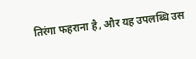तिरंगा फहराना है, और यह उपलब्धि उस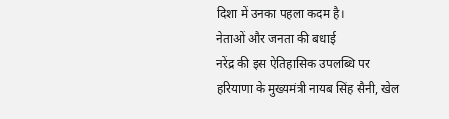दिशा में उनका पहला कदम है।
नेताओं और जनता की बधाई
नरेंद्र की इस ऐतिहासिक उपलब्धि पर हरियाणा के मुख्यमंत्री नायब सिंह सैनी, खेल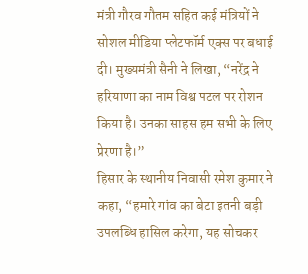मंत्री गौरव गौतम सहित कई मंत्रियों ने सोशल मीडिया प्लेटफॉर्म एक्स पर बधाई दी। मुख्यमंत्री सैनी ने लिखा, “नरेंद्र ने हरियाणा का नाम विश्व पटल पर रोशन किया है। उनका साहस हम सभी के लिए प्रेरणा है।”
हिसार के स्थानीय निवासी रमेश कुमार ने कहा, “हमारे गांव का बेटा इतनी बड़ी उपलब्धि हासिल करेगा, यह सोचकर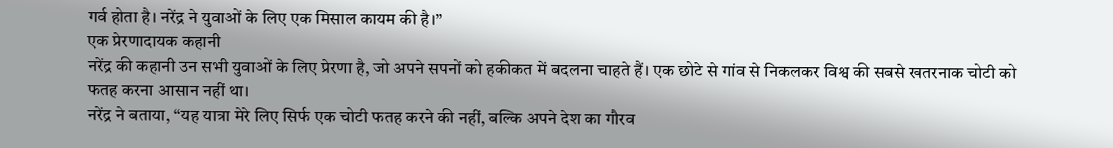गर्व होता है। नरेंद्र ने युवाओं के लिए एक मिसाल कायम की है।”
एक प्रेरणादायक कहानी
नरेंद्र की कहानी उन सभी युवाओं के लिए प्रेरणा है, जो अपने सपनों को हकीकत में बदलना चाहते हैं। एक छोटे से गांव से निकलकर विश्व की सबसे खतरनाक चोटी को फतह करना आसान नहीं था।
नरेंद्र ने बताया, “यह यात्रा मेरे लिए सिर्फ एक चोटी फतह करने की नहीं, बल्कि अपने देश का गौरव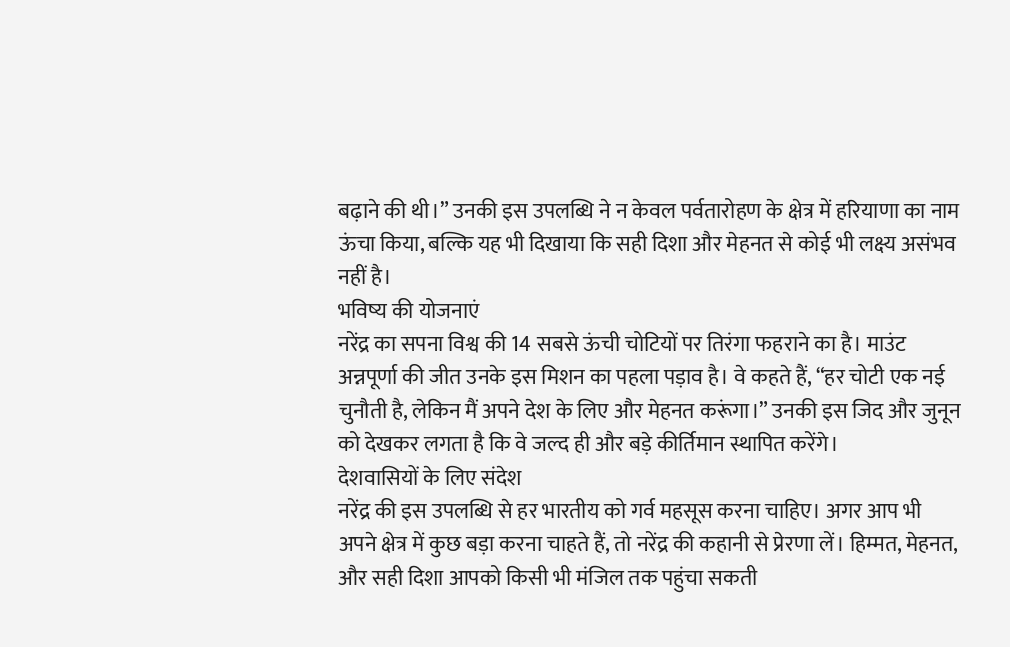बढ़ाने की थी।” उनकी इस उपलब्धि ने न केवल पर्वतारोहण के क्षेत्र में हरियाणा का नाम ऊंचा किया, बल्कि यह भी दिखाया कि सही दिशा और मेहनत से कोई भी लक्ष्य असंभव नहीं है।
भविष्य की योजनाएं
नरेंद्र का सपना विश्व की 14 सबसे ऊंची चोटियों पर तिरंगा फहराने का है। माउंट अन्नपूर्णा की जीत उनके इस मिशन का पहला पड़ाव है। वे कहते हैं, “हर चोटी एक नई चुनौती है, लेकिन मैं अपने देश के लिए और मेहनत करूंगा।” उनकी इस जिद और जुनून को देखकर लगता है कि वे जल्द ही और बड़े कीर्तिमान स्थापित करेंगे।
देशवासियों के लिए संदेश
नरेंद्र की इस उपलब्धि से हर भारतीय को गर्व महसूस करना चाहिए। अगर आप भी अपने क्षेत्र में कुछ बड़ा करना चाहते हैं, तो नरेंद्र की कहानी से प्रेरणा लें। हिम्मत, मेहनत, और सही दिशा आपको किसी भी मंजिल तक पहुंचा सकती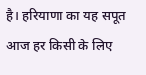है। हरियाणा का यह सपूत आज हर किसी के लिए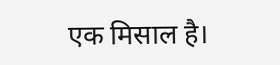एक मिसाल है।